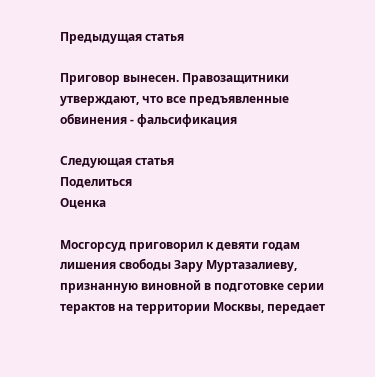Предыдущая статья

Приговор вынесен. Правозащитники утверждают, что все предъявленные обвинения - фальсификация

Следующая статья
Поделиться
Оценка

Мосгорсуд приговорил к девяти годам лишения свободы Зару Муртазалиеву, признанную виновной в подготовке серии терактов на территории Москвы, передает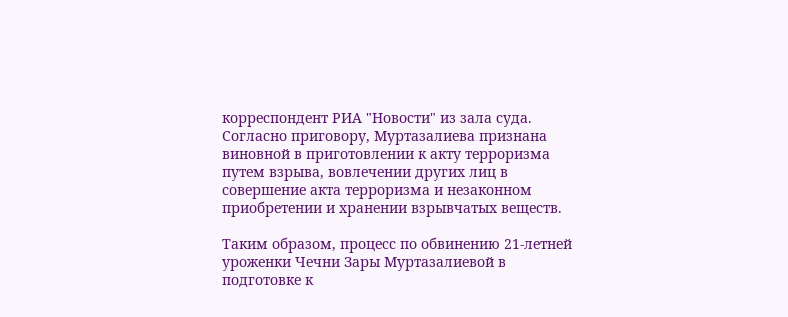корреспондент РИА "Новости" из зала суда. Согласно приговору, Муртазалиева признана виновной в приготовлении к акту терроризма путем взрыва, вовлечении других лиц в совершение акта терроризма и незаконном приобретении и хранении взрывчатых веществ.

Таким образом, процесс по обвинению 21-летней уроженки Чечни Зары Муртазалиевой в подготовке к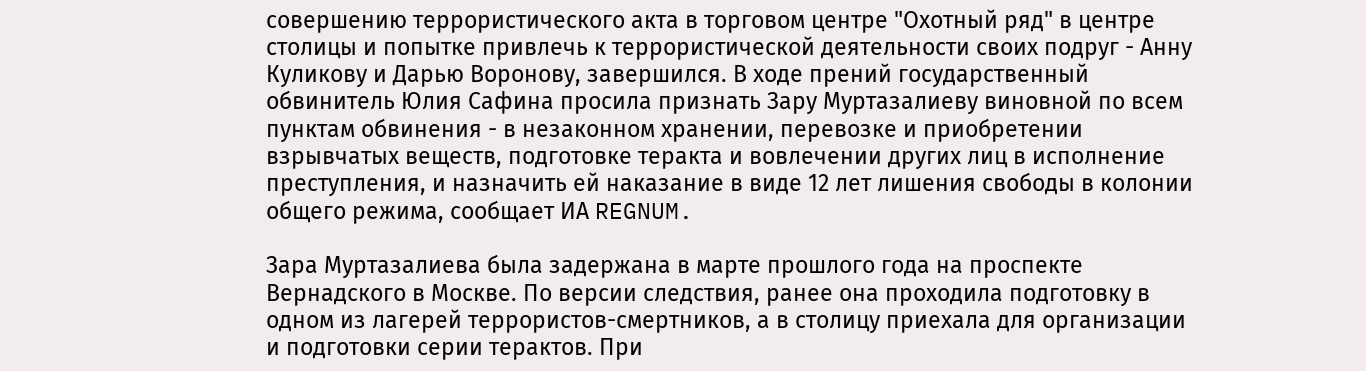совершению террористического акта в торговом центре "Охотный ряд" в центре столицы и попытке привлечь к террористической деятельности своих подруг - Анну Куликову и Дарью Воронову, завершился. В ходе прений государственный обвинитель Юлия Сафина просила признать Зару Муртазалиеву виновной по всем пунктам обвинения - в незаконном хранении, перевозке и приобретении взрывчатых веществ, подготовке теракта и вовлечении других лиц в исполнение преступления, и назначить ей наказание в виде 12 лет лишения свободы в колонии общего режима, сообщает ИА REGNUM.

Зара Муртазалиева была задержана в марте прошлого года на проспекте Вернадского в Москве. По версии следствия, ранее она проходила подготовку в одном из лагерей террористов-смертников, а в столицу приехала для организации и подготовки серии терактов. При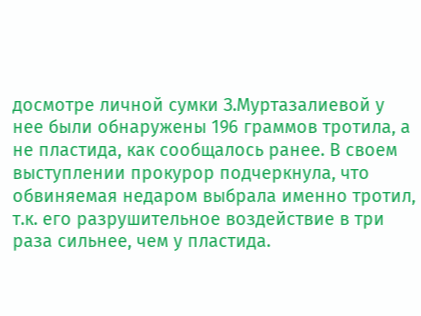досмотре личной сумки З.Муртазалиевой у нее были обнаружены 196 граммов тротила, а не пластида, как сообщалось ранее. В своем выступлении прокурор подчеркнула, что обвиняемая недаром выбрала именно тротил, т.к. его разрушительное воздействие в три раза сильнее, чем у пластида.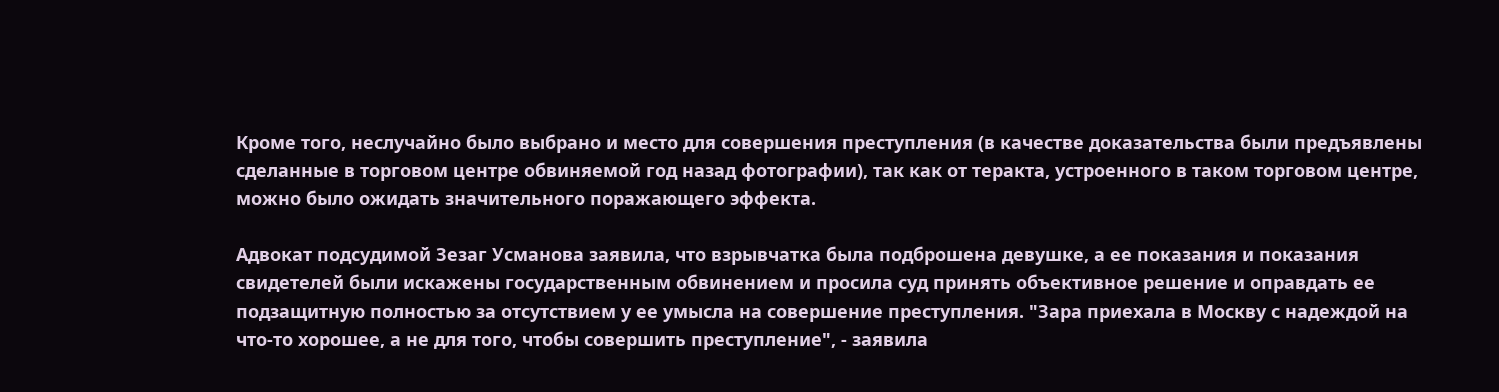Кроме того, неслучайно было выбрано и место для совершения преступления (в качестве доказательства были предъявлены сделанные в торговом центре обвиняемой год назад фотографии), так как от теракта, устроенного в таком торговом центре, можно было ожидать значительного поражающего эффекта.

Адвокат подсудимой Зезаг Усманова заявила, что взрывчатка была подброшена девушке, а ее показания и показания свидетелей были искажены государственным обвинением и просила суд принять объективное решение и оправдать ее подзащитную полностью за отсутствием у ее умысла на совершение преступления. "Зара приехала в Москву с надеждой на что-то хорошее, а не для того, чтобы совершить преступление", - заявила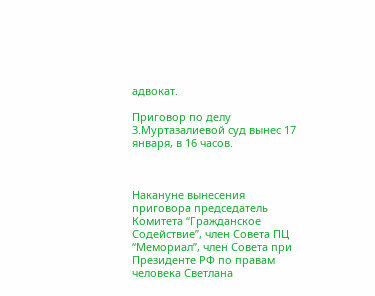адвокат.

Приговор по делу З.Муртазалиевой суд вынес 17 января, в 16 часов.



Накануне вынесения приговора председатель Комитета “Гражданское Содействие”, член Совета ПЦ “Мемориал”, член Совета при Президенте РФ по правам человека Светлана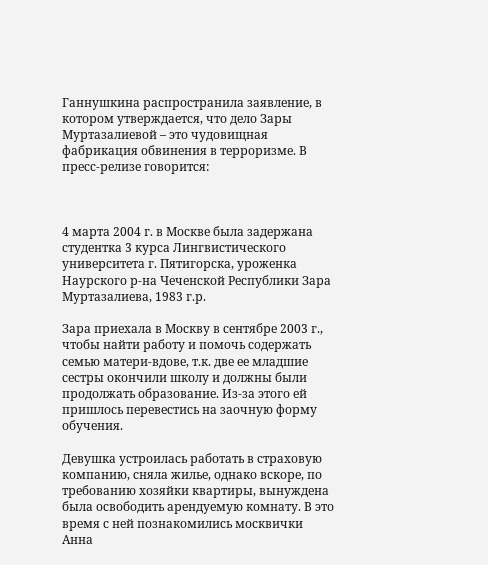Ганнушкина распространила заявление, в котором утверждается, что дело Зары Муртазалиевой – это чудовищная фабрикация обвинения в терроризме. В пресс-релизе говорится:



4 марта 2004 г. в Москве была задержана студентка 3 курса Лингвистического университета г. Пятигорска, уроженка Наурского р-на Чеченской Республики Зара Муртазалиева, 1983 г.р.

Зара приехала в Москву в сентябре 2003 г., чтобы найти работу и помочь содержать семью матери-вдове, т.к. две ее младшие сестры окончили школу и должны были продолжать образование. Из-за этого ей пришлось перевестись на заочную форму обучения.

Девушка устроилась работать в страховую компанию, сняла жилье, однако вскоре, по требованию хозяйки квартиры, вынуждена была освободить арендуемую комнату. В это время с ней познакомились москвички Анна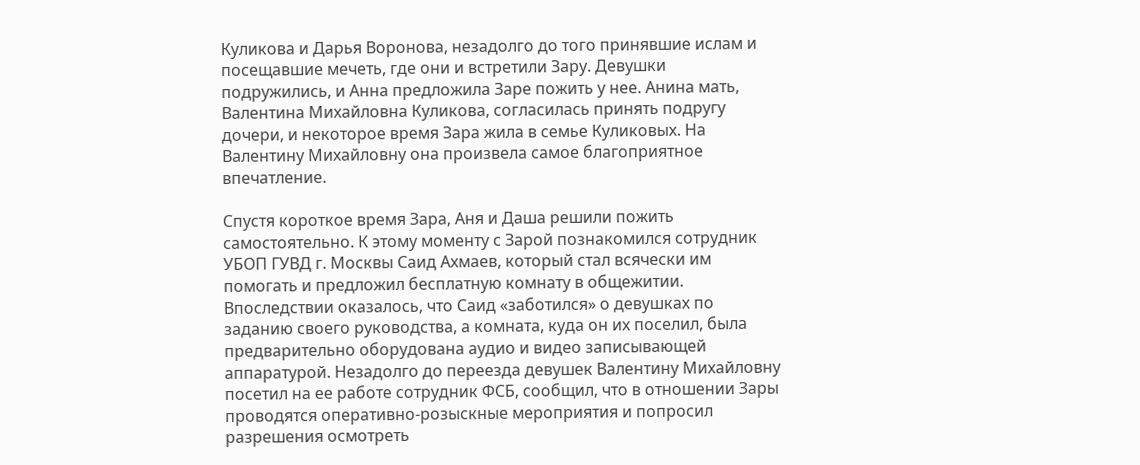Куликова и Дарья Воронова, незадолго до того принявшие ислам и посещавшие мечеть, где они и встретили Зару. Девушки подружились, и Анна предложила Заре пожить у нее. Анина мать, Валентина Михайловна Куликова, согласилась принять подругу дочери, и некоторое время Зара жила в семье Куликовых. На Валентину Михайловну она произвела самое благоприятное впечатление.

Спустя короткое время Зара, Аня и Даша решили пожить самостоятельно. К этому моменту с Зарой познакомился сотрудник УБОП ГУВД г. Москвы Саид Ахмаев, который стал всячески им помогать и предложил бесплатную комнату в общежитии. Впоследствии оказалось, что Саид «заботился» о девушках по заданию своего руководства, а комната, куда он их поселил, была предварительно оборудована аудио и видео записывающей аппаратурой. Незадолго до переезда девушек Валентину Михайловну посетил на ее работе сотрудник ФСБ, сообщил, что в отношении Зары проводятся оперативно-розыскные мероприятия и попросил разрешения осмотреть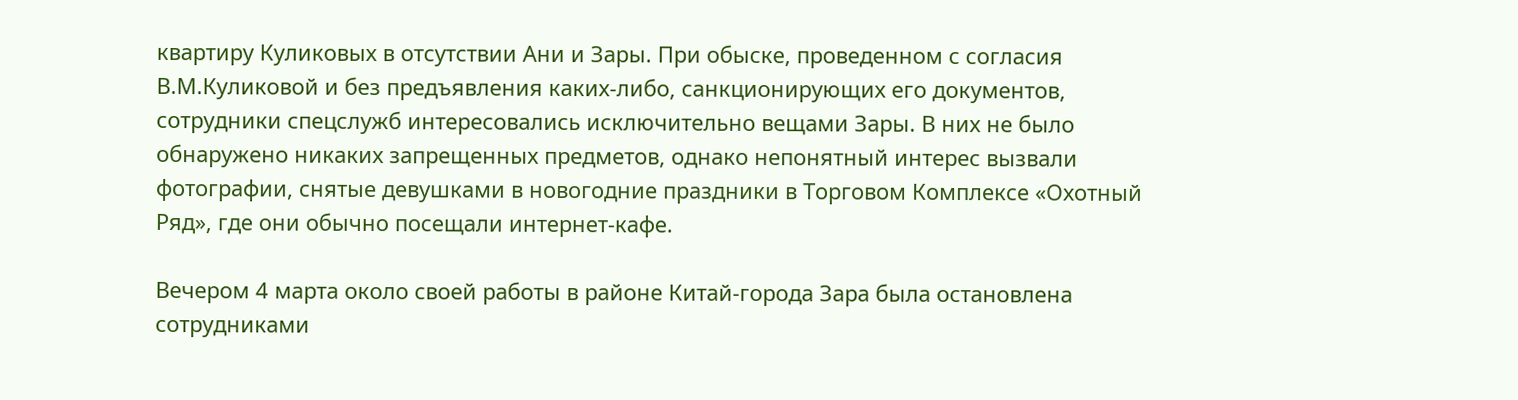квартиру Куликовых в отсутствии Ани и Зары. При обыске, проведенном с согласия В.М.Куликовой и без предъявления каких-либо, санкционирующих его документов, сотрудники спецслужб интересовались исключительно вещами Зары. В них не было обнаружено никаких запрещенных предметов, однако непонятный интерес вызвали фотографии, снятые девушками в новогодние праздники в Торговом Комплексе «Охотный Ряд», где они обычно посещали интернет-кафе.

Вечером 4 марта около своей работы в районе Китай-города Зара была остановлена сотрудниками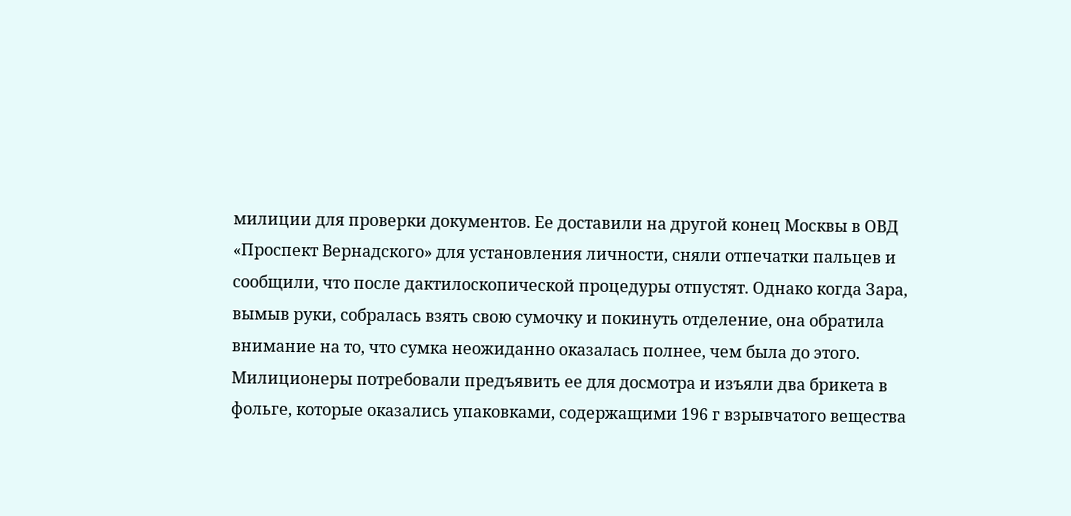милиции для проверки документов. Ее доставили на другой конец Москвы в ОВД «Проспект Вернадского» для установления личности, сняли отпечатки пальцев и сообщили, что после дактилоскопической процедуры отпустят. Однако когда Зара, вымыв руки, собралась взять свою сумочку и покинуть отделение, она обратила внимание на то, что сумка неожиданно оказалась полнее, чем была до этого. Милиционеры потребовали предъявить ее для досмотра и изъяли два брикета в фольге, которые оказались упаковками, содержащими 196 г взрывчатого вещества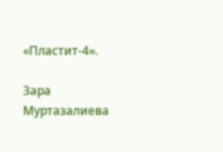«Пластит-4».

Зара Муртазалиева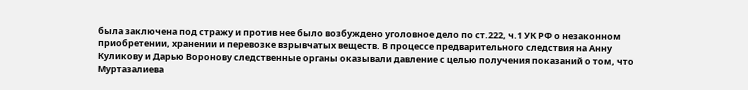была заключена под стражу и против нее было возбуждено уголовное дело по ст.222, ч.1 УК РФ о незаконном приобретении, хранении и перевозке взрывчатых веществ. В процессе предварительного следствия на Анну Куликову и Дарью Воронову следственные органы оказывали давление с целью получения показаний о том, что Муртазалиева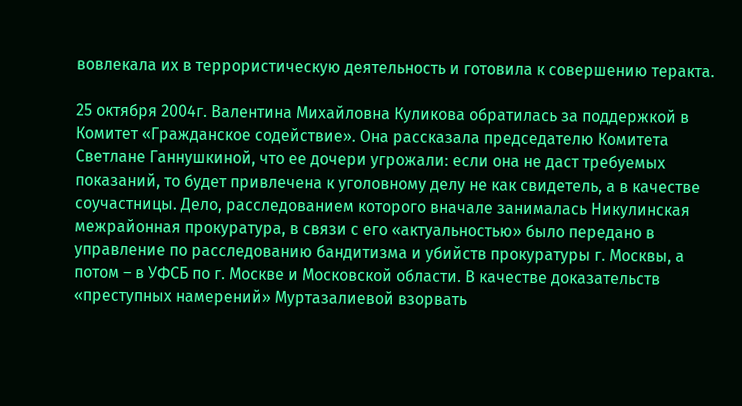вовлекала их в террористическую деятельность и готовила к совершению теракта.

25 октября 2004г. Валентина Михайловна Куликова обратилась за поддержкой в Комитет «Гражданское содействие». Она рассказала председателю Комитета Светлане Ганнушкиной, что ее дочери угрожали: если она не даст требуемых показаний, то будет привлечена к уголовному делу не как свидетель, а в качестве соучастницы. Дело, расследованием которого вначале занималась Никулинская межрайонная прокуратура, в связи с его «актуальностью» было передано в управление по расследованию бандитизма и убийств прокуратуры г. Москвы, а потом – в УФСБ по г. Москве и Московской области. В качестве доказательств «преступных намерений» Муртазалиевой взорвать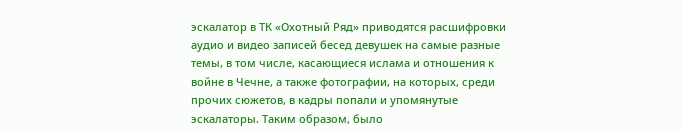эскалатор в ТК «Охотный Ряд» приводятся расшифровки аудио и видео записей бесед девушек на самые разные темы, в том числе, касающиеся ислама и отношения к войне в Чечне, а также фотографии, на которых, среди прочих сюжетов, в кадры попали и упомянутые эскалаторы. Таким образом, было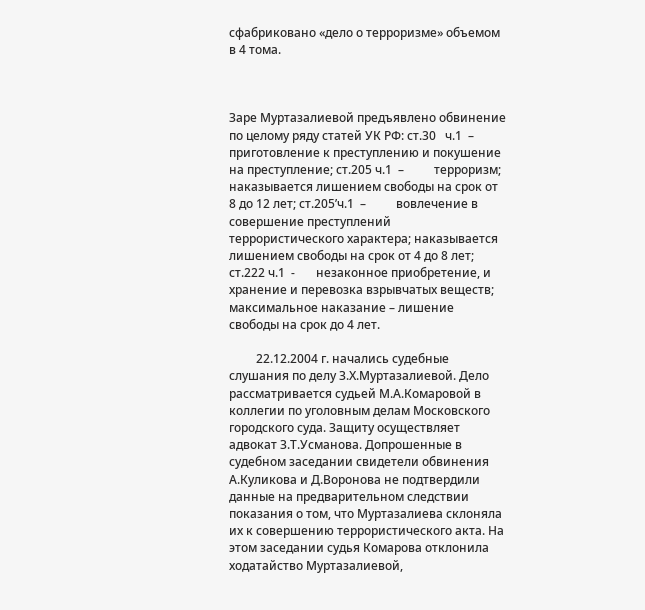сфабриковано «дело о терроризме» объемом в 4 тома.



Заре Муртазалиевой предъявлено обвинение по целому ряду статей УК РФ: ст.30   ч.1  –       приготовление к преступлению и покушение на преступление; ст.205 ч.1  –          терроризм; наказывается лишением свободы на срок от 8 до 12 лет; ст.205’ч.1  –          вовлечение в совершение преступлений террористического характера; наказывается лишением свободы на срок от 4 до 8 лет; ст.222 ч.1  -       незаконное приобретение, и хранение и перевозка взрывчатых веществ; максимальное наказание – лишение свободы на срок до 4 лет.

         22.12.2004 г. начались судебные слушания по делу З.Х.Муртазалиевой. Дело рассматривается судьей М.А.Комаровой в коллегии по уголовным делам Московского городского суда. Защиту осуществляет адвокат З.Т.Усманова. Допрошенные в судебном заседании свидетели обвинения А.Куликова и Д.Воронова не подтвердили данные на предварительном следствии показания о том, что Муртазалиева склоняла их к совершению террористического акта. На этом заседании судья Комарова отклонила ходатайство Муртазалиевой,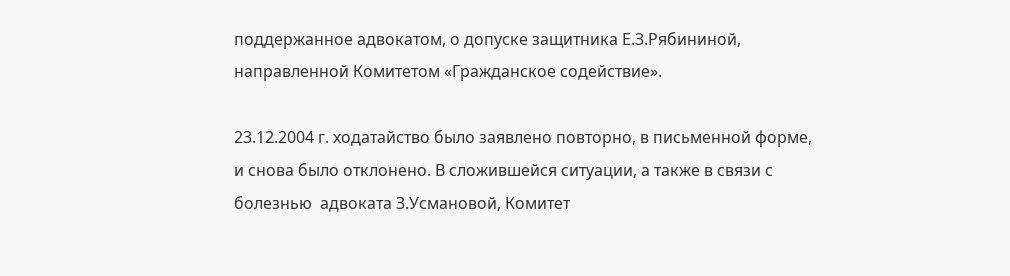поддержанное адвокатом, о допуске защитника Е.З.Рябининой, направленной Комитетом «Гражданское содействие».

23.12.2004 г. ходатайство было заявлено повторно, в письменной форме, и снова было отклонено. В сложившейся ситуации, а также в связи с болезнью  адвоката З.Усмановой, Комитет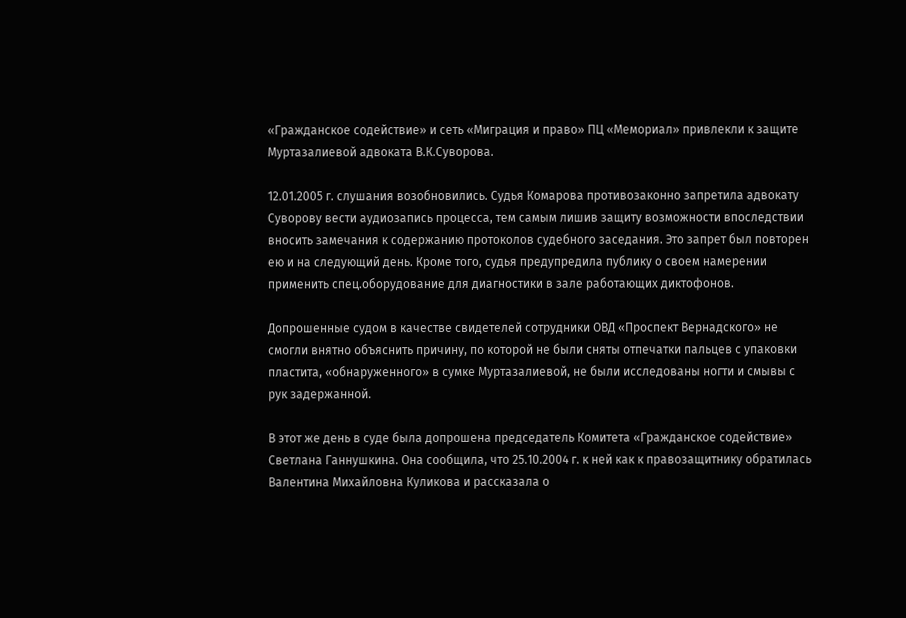«Гражданское содействие» и сеть «Миграция и право» ПЦ «Мемориал» привлекли к защите Муртазалиевой адвоката В.К.Суворова.

12.01.2005 г. слушания возобновились. Судья Комарова противозаконно запретила адвокату Суворову вести аудиозапись процесса, тем самым лишив защиту возможности впоследствии вносить замечания к содержанию протоколов судебного заседания. Это запрет был повторен ею и на следующий день. Кроме того, судья предупредила публику о своем намерении применить спец.оборудование для диагностики в зале работающих диктофонов.

Допрошенные судом в качестве свидетелей сотрудники ОВД «Проспект Вернадского» не смогли внятно объяснить причину, по которой не были сняты отпечатки пальцев с упаковки пластита, «обнаруженного» в сумке Муртазалиевой, не были исследованы ногти и смывы с рук задержанной.

В этот же день в суде была допрошена председатель Комитета «Гражданское содействие» Светлана Ганнушкина. Она сообщила, что 25.10.2004 г. к ней как к правозащитнику обратилась Валентина Михайловна Куликова и рассказала о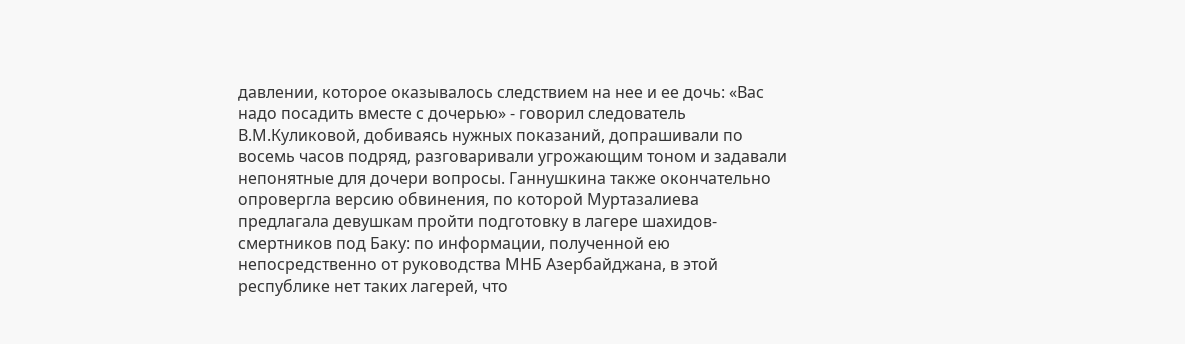давлении, которое оказывалось следствием на нее и ее дочь: «Вас надо посадить вместе с дочерью» - говорил следователь В.М.Куликовой, добиваясь нужных показаний, допрашивали по восемь часов подряд, разговаривали угрожающим тоном и задавали непонятные для дочери вопросы. Ганнушкина также окончательно опровергла версию обвинения, по которой Муртазалиева предлагала девушкам пройти подготовку в лагере шахидов-смертников под Баку: по информации, полученной ею непосредственно от руководства МНБ Азербайджана, в этой республике нет таких лагерей, что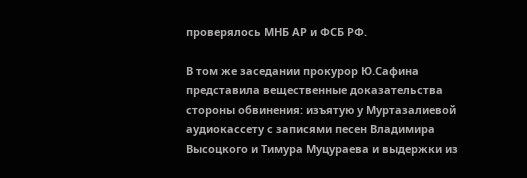проверялось МНБ АР и ФСБ РФ.

В том же заседании прокурор Ю.Сафина представила вещественные доказательства стороны обвинения: изъятую у Муртазалиевой аудиокассету с записями песен Владимира Высоцкого и Тимура Муцураева и выдержки из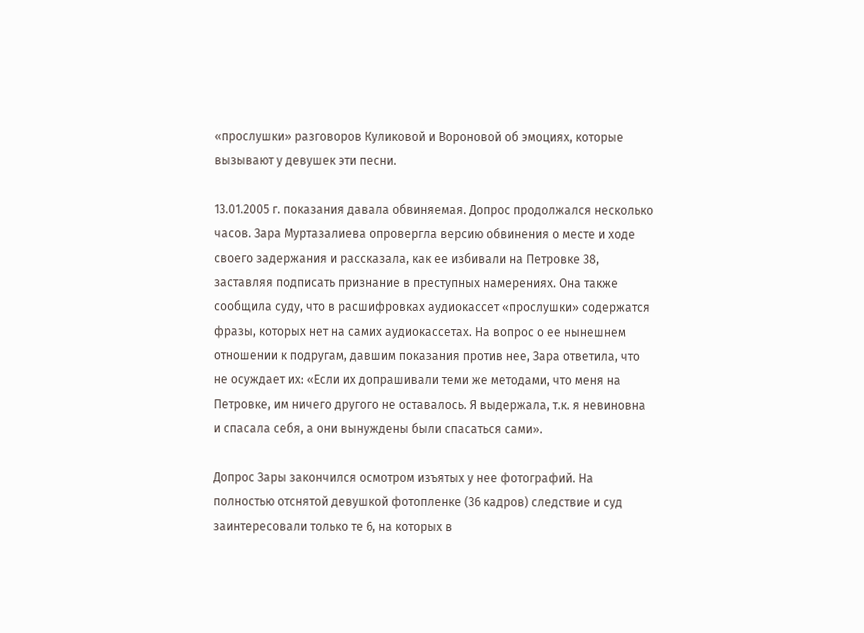«прослушки» разговоров Куликовой и Вороновой об эмоциях, которые вызывают у девушек эти песни.

13.01.2005 г. показания давала обвиняемая. Допрос продолжался несколько часов. Зара Муртазалиева опровергла версию обвинения о месте и ходе своего задержания и рассказала, как ее избивали на Петровке 38, заставляя подписать признание в преступных намерениях. Она также сообщила суду, что в расшифровках аудиокассет «прослушки» содержатся фразы, которых нет на самих аудиокассетах. На вопрос о ее нынешнем отношении к подругам, давшим показания против нее, Зара ответила, что не осуждает их: «Если их допрашивали теми же методами, что меня на Петровке, им ничего другого не оставалось. Я выдержала, т.к. я невиновна и спасала себя, а они вынуждены были спасаться сами».

Допрос Зары закончился осмотром изъятых у нее фотографий. На полностью отснятой девушкой фотопленке (36 кадров) следствие и суд заинтересовали только те 6, на которых в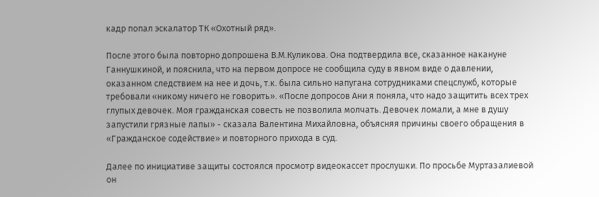кадр попал эскалатор ТК «Охотный ряд».

После этого была повторно допрошена В.М.Куликова. Она подтвердила все, сказанное накануне Ганнушкиной, и пояснила, что на первом допросе не сообщила суду в явном виде о давлении, оказанном следствием на нее и дочь, т.к. была сильно напугана сотрудниками спецслужб, которые требовали «никому ничего не говорить». «После допросов Ани я поняла, что надо защитить всех трех глупых девочек. Моя гражданская совесть не позволила молчать. Девочек ломали, а мне в душу запустили грязные лапы» - сказала Валентина Михайловна, объясняя причины своего обращения в «Гражданское содействие» и повторного прихода в суд.

Далее по инициативе защиты состоялся просмотр видеокассет прослушки. По просьбе Муртазалиевой он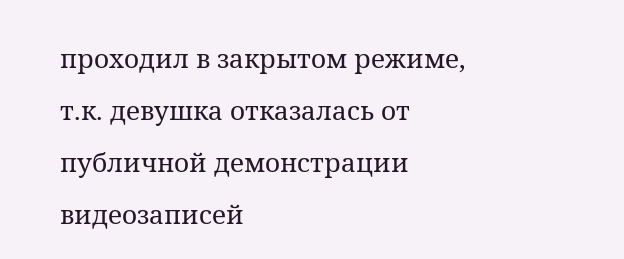проходил в закрытом режиме, т.к. девушка отказалась от публичной демонстрации видеозаписей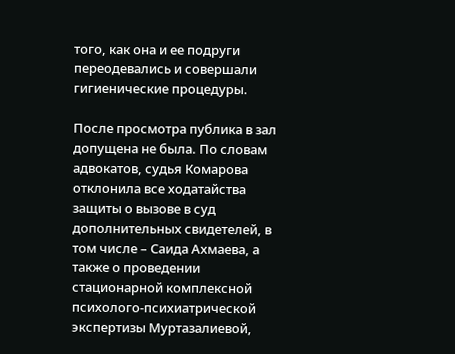того, как она и ее подруги переодевались и совершали гигиенические процедуры.

После просмотра публика в зал допущена не была. По словам адвокатов, судья Комарова отклонила все ходатайства защиты о вызове в суд дополнительных свидетелей, в том числе – Саида Ахмаева, а также о проведении стационарной комплексной психолого-психиатрической экспертизы Муртазалиевой,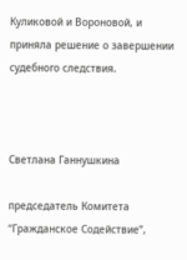Куликовой и Вороновой, и приняла решение о завершении судебного следствия.



Светлана Ганнушкина

председатель Комитета “Гражданское Содействие”,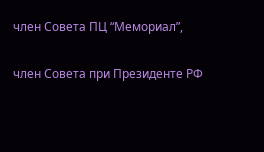член Совета ПЦ “Мемориал”,

член Совета при Президенте РФ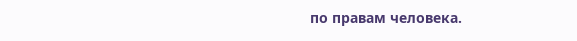по правам человека.